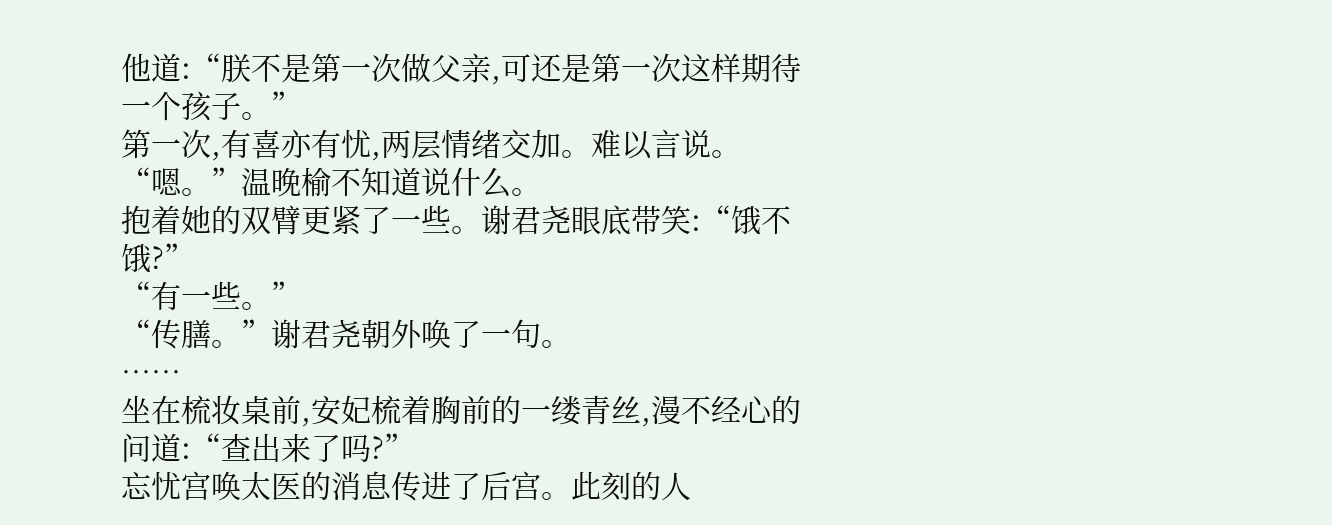他道:“朕不是第一次做父亲,可还是第一次这样期待一个孩子。”
第一次,有喜亦有忧,两层情绪交加。难以言说。
“嗯。”温晚榆不知道说什么。
抱着她的双臂更紧了一些。谢君尧眼底带笑:“饿不饿?”
“有一些。”
“传膳。”谢君尧朝外唤了一句。
……
坐在梳妆桌前,安妃梳着胸前的一缕青丝,漫不经心的问道:“查出来了吗?”
忘忧宫唤太医的消息传进了后宫。此刻的人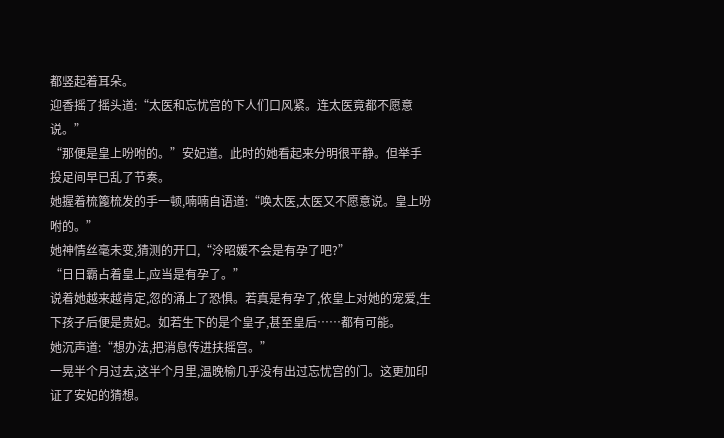都竖起着耳朵。
迎香摇了摇头道:“太医和忘忧宫的下人们口风紧。连太医竟都不愿意说。”
“那便是皇上吩咐的。”安妃道。此时的她看起来分明很平静。但举手投足间早已乱了节奏。
她握着梳篦梳发的手一顿,喃喃自语道:“唤太医,太医又不愿意说。皇上吩咐的。”
她神情丝毫未变,猜测的开口,“泠昭媛不会是有孕了吧?”
“日日霸占着皇上,应当是有孕了。”
说着她越来越肯定,忽的涌上了恐惧。若真是有孕了,依皇上对她的宠爱,生下孩子后便是贵妃。如若生下的是个皇子,甚至皇后……都有可能。
她沉声道:“想办法,把消息传进扶摇宫。”
一晃半个月过去,这半个月里,温晚榆几乎没有出过忘忧宫的门。这更加印证了安妃的猜想。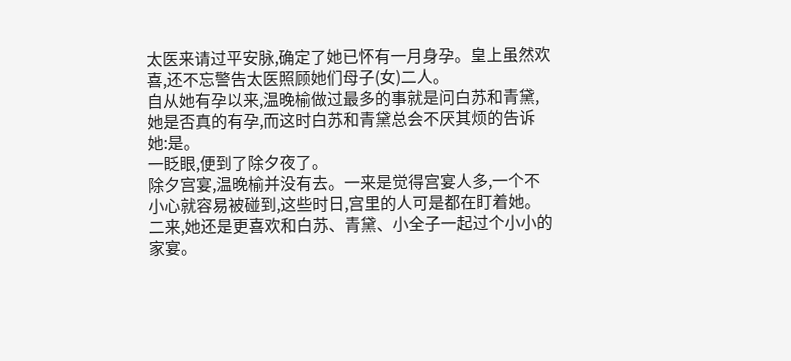太医来请过平安脉,确定了她已怀有一月身孕。皇上虽然欢喜,还不忘警告太医照顾她们母子(女)二人。
自从她有孕以来,温晚榆做过最多的事就是问白苏和青黛,她是否真的有孕,而这时白苏和青黛总会不厌其烦的告诉她:是。
一眨眼,便到了除夕夜了。
除夕宫宴,温晚榆并没有去。一来是觉得宫宴人多,一个不小心就容易被碰到,这些时日,宫里的人可是都在盯着她。二来,她还是更喜欢和白苏、青黛、小全子一起过个小小的家宴。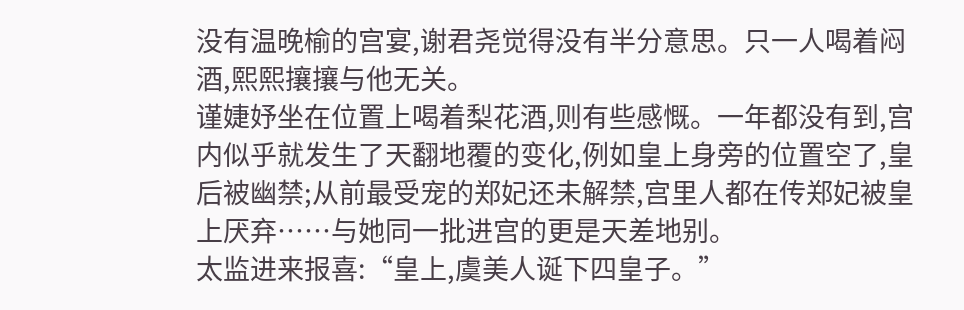没有温晚榆的宫宴,谢君尧觉得没有半分意思。只一人喝着闷酒,熙熙攘攘与他无关。
谨婕妤坐在位置上喝着梨花酒,则有些感慨。一年都没有到,宫内似乎就发生了天翻地覆的变化,例如皇上身旁的位置空了,皇后被幽禁;从前最受宠的郑妃还未解禁,宫里人都在传郑妃被皇上厌弃……与她同一批进宫的更是天差地别。
太监进来报喜:“皇上,虞美人诞下四皇子。”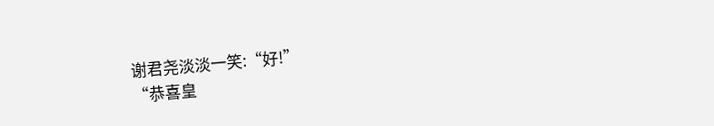谢君尧淡淡一笑:“好!”
“恭喜皇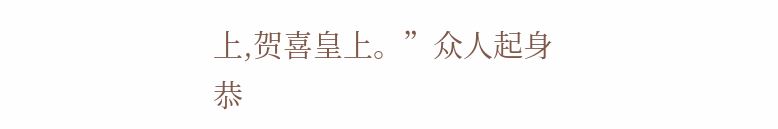上,贺喜皇上。”众人起身恭